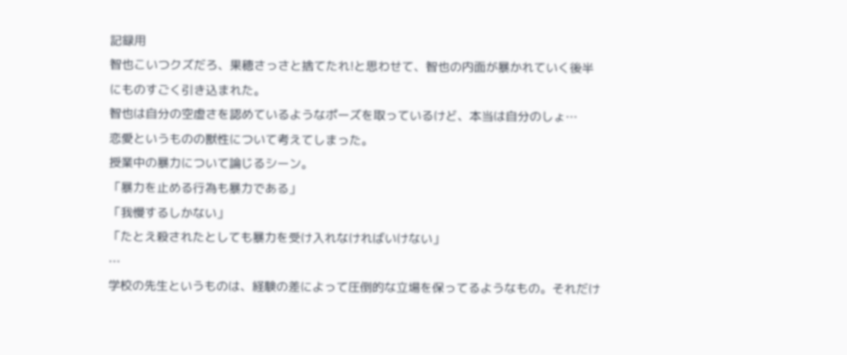記録用
智也こいつクズだろ、果穂さっさと捨てたれ!と思わせて、智也の内面が暴かれていく後半にものすごく引き込まれた。
智也は自分の空虚さを認めているようなポーズを取っているけど、本当は自分のしょ…
恋愛というものの獣性について考えてしまった。
授業中の暴力について論じるシーン。
「暴力を止める行為も暴力である」
「我慢するしかない」
「たとえ殺されたとしても暴力を受け入れなければいけない」
…
学校の先生というものは、経験の差によって圧倒的な立場を保ってるようなもの。それだけ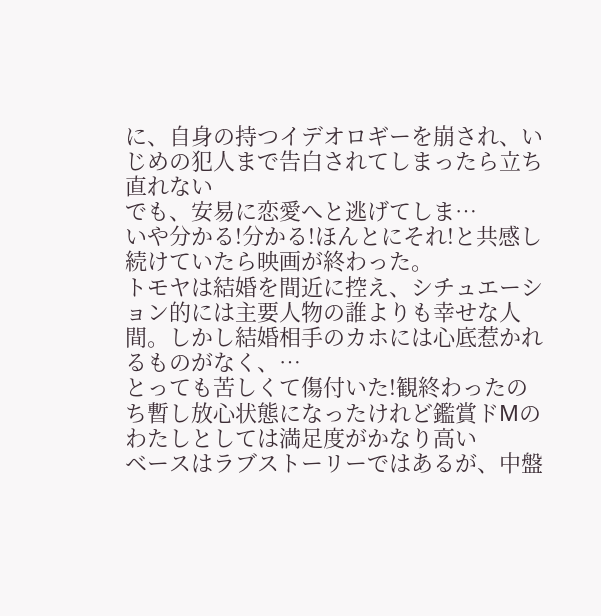に、自身の持つイデオロギーを崩され、いじめの犯人まで告白されてしまったら立ち直れない
でも、安易に恋愛へと逃げてしま…
いや分かる!分かる!ほんとにそれ!と共感し続けていたら映画が終わった。
トモヤは結婚を間近に控え、シチュエーション的には主要人物の誰よりも幸せな人間。しかし結婚相手のカホには心底惹かれるものがなく、…
とっても苦しくて傷付いた!観終わったのち暫し放心状態になったけれど鑑賞ドMのわたしとしては満足度がかなり高い
ベースはラブストーリーではあるが、中盤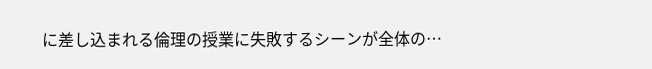に差し込まれる倫理の授業に失敗するシーンが全体の…